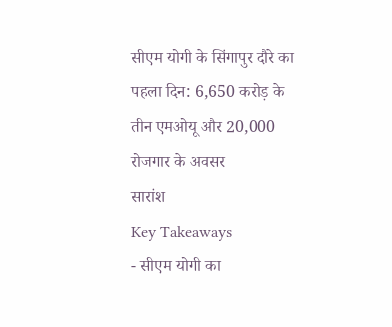सीएम योगी के सिंगापुर दौरे का पहला दिन: 6,650 करोड़ के तीन एमओयू और 20,000 रोजगार के अवसर
सारांश
Key Takeaways
- सीएम योगी का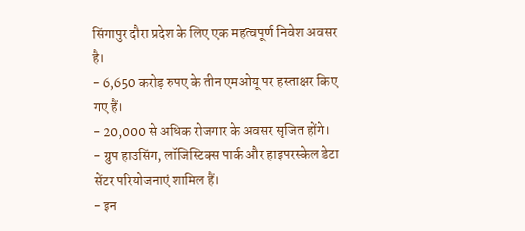सिंगापुर दौरा प्रदेश के लिए एक महत्वपूर्ण निवेश अवसर है।
- 6,650 करोड़ रुपए के तीन एमओयू पर हस्ताक्षर किए गए हैं।
- 20,000 से अधिक रोजगार के अवसर सृजित होंगे।
- ग्रुप हाउसिंग, लॉजिस्टिक्स पार्क और हाइपरस्केल डेटा सेंटर परियोजनाएं शामिल हैं।
- इन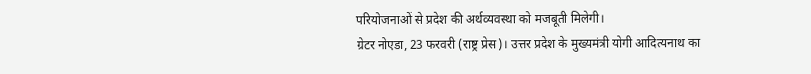परियोजनाओं से प्रदेश की अर्थव्यवस्था को मजबूती मिलेगी।
ग्रेटर नोएडा, 23 फरवरी (राष्ट्र प्रेस)। उत्तर प्रदेश के मुख्यमंत्री योगी आदित्यनाथ का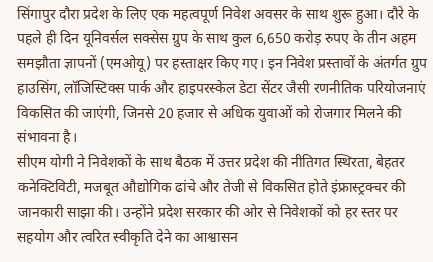सिंगापुर दौरा प्रदेश के लिए एक महत्वपूर्ण निवेश अवसर के साथ शुरू हुआ। दौरे के पहले ही दिन यूनिवर्सल सक्सेस ग्रुप के साथ कुल 6,650 करोड़ रुपए के तीन अहम समझौता ज्ञापनों (एमओयू) पर हस्ताक्षर किए गए। इन निवेश प्रस्तावों के अंतर्गत ग्रुप हाउसिंग, लॉजिस्टिक्स पार्क और हाइपरस्केल डेटा सेंटर जैसी रणनीतिक परियोजनाएं विकसित की जाएंगी, जिनसे 20 हजार से अधिक युवाओं को रोजगार मिलने की संभावना है।
सीएम योगी ने निवेशकों के साथ बैठक में उत्तर प्रदेश की नीतिगत स्थिरता, बेहतर कनेक्टिविटी, मजबूत औद्योगिक ढांचे और तेजी से विकसित होते इंफ्रास्ट्रक्चर की जानकारी साझा की। उन्होंने प्रदेश सरकार की ओर से निवेशकों को हर स्तर पर सहयोग और त्वरित स्वीकृति देने का आश्वासन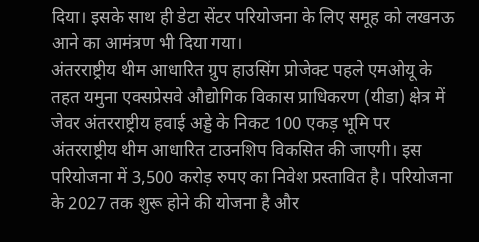दिया। इसके साथ ही डेटा सेंटर परियोजना के लिए समूह को लखनऊ आने का आमंत्रण भी दिया गया।
अंतरराष्ट्रीय थीम आधारित ग्रुप हाउसिंग प्रोजेक्ट पहले एमओयू के तहत यमुना एक्सप्रेसवे औद्योगिक विकास प्राधिकरण (यीडा) क्षेत्र में जेवर अंतरराष्ट्रीय हवाई अड्डे के निकट 100 एकड़ भूमि पर अंतरराष्ट्रीय थीम आधारित टाउनशिप विकसित की जाएगी। इस परियोजना में 3,500 करोड़ रुपए का निवेश प्रस्तावित है। परियोजना के 2027 तक शुरू होने की योजना है और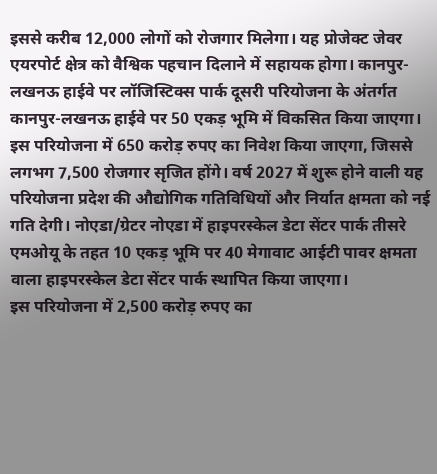इससे करीब 12,000 लोगों को रोजगार मिलेगा। यह प्रोजेक्ट जेवर एयरपोर्ट क्षेत्र को वैश्विक पहचान दिलाने में सहायक होगा। कानपुर-लखनऊ हाईवे पर लॉजिस्टिक्स पार्क दूसरी परियोजना के अंतर्गत कानपुर-लखनऊ हाईवे पर 50 एकड़ भूमि में विकसित किया जाएगा।
इस परियोजना में 650 करोड़ रुपए का निवेश किया जाएगा, जिससे लगभग 7,500 रोजगार सृजित होंगे। वर्ष 2027 में शुरू होने वाली यह परियोजना प्रदेश की औद्योगिक गतिविधियों और निर्यात क्षमता को नई गति देगी। नोएडा/ग्रेटर नोएडा में हाइपरस्केल डेटा सेंटर पार्क तीसरे एमओयू के तहत 10 एकड़ भूमि पर 40 मेगावाट आईटी पावर क्षमता वाला हाइपरस्केल डेटा सेंटर पार्क स्थापित किया जाएगा।
इस परियोजना में 2,500 करोड़ रुपए का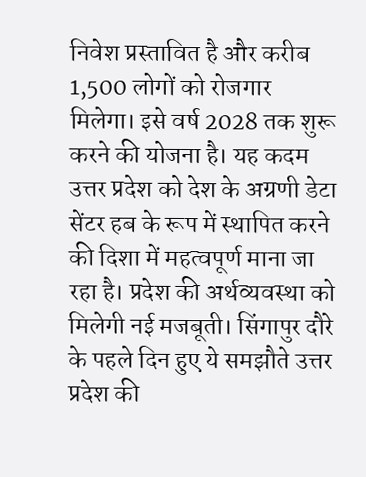निवेश प्रस्तावित है और करीब 1,500 लोगों को रोजगार मिलेगा। इसे वर्ष 2028 तक शुरू करने की योजना है। यह कदम उत्तर प्रदेश को देश के अग्रणी डेटा सेंटर हब के रूप में स्थापित करने की दिशा में महत्वपूर्ण माना जा रहा है। प्रदेश की अर्थव्यवस्था को मिलेगी नई मजबूती। सिंगापुर दौरे के पहले दिन हुए ये समझौते उत्तर प्रदेश की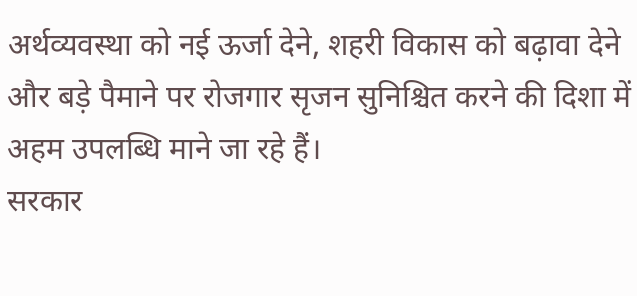अर्थव्यवस्था को नई ऊर्जा देने, शहरी विकास को बढ़ावा देने और बड़े पैमाने पर रोजगार सृजन सुनिश्चित करने की दिशा में अहम उपलब्धि माने जा रहे हैं।
सरकार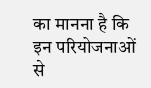का मानना है कि इन परियोजनाओं से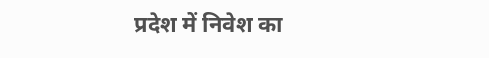प्रदेश में निवेश का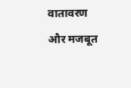वातावरण और मजबूत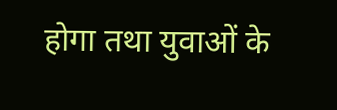होगा तथा युवाओं के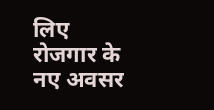लिए रोजगार के नए अवसर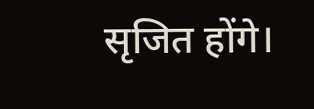सृजित होंगे।